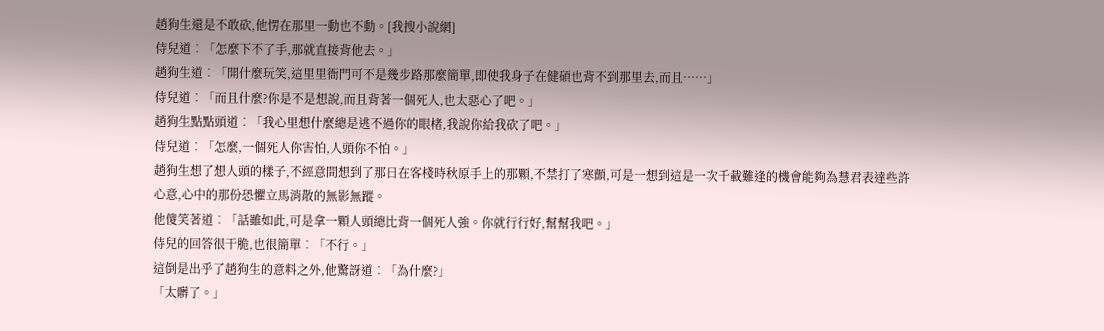趙狗生還是不敢砍,他愣在那里一動也不動。[我搜小說網]
侍兒道︰「怎麼下不了手,那就直接背他去。」
趙狗生道︰「開什麼玩笑,這里里衙門可不是幾步路那麼簡單,即使我身子在健碩也背不到那里去,而且……」
侍兒道︰「而且什麼?你是不是想說,而且背著一個死人,也太惡心了吧。」
趙狗生點點頭道︰「我心里想什麼總是逃不過你的眼楮,我說你給我砍了吧。」
侍兒道︰「怎麼,一個死人你害怕,人頭你不怕。」
趙狗生想了想人頭的樣子,不經意間想到了那日在客棧時秋原手上的那顆,不禁打了寒顫,可是一想到這是一次千載難逢的機會能夠為慧君表達些許心意,心中的那份恐懼立馬消散的無影無蹤。
他傻笑著道︰「話雖如此,可是拿一顆人頭總比背一個死人強。你就行行好,幫幫我吧。」
侍兒的回答很干脆,也很簡單︰「不行。」
這倒是出乎了趙狗生的意料之外,他驚訝道︰「為什麼?」
「太髒了。」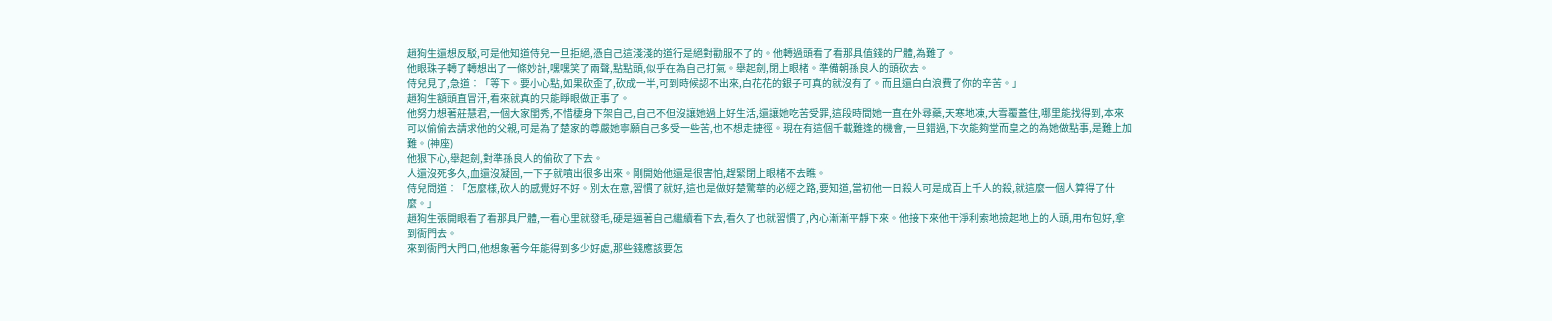趙狗生還想反駁,可是他知道侍兒一旦拒絕,憑自己這淺淺的道行是絕對勸服不了的。他轉過頭看了看那具值錢的尸體,為難了。
他眼珠子轉了轉想出了一條妙計,嘿嘿笑了兩聲,點點頭,似乎在為自己打氣。舉起劍,閉上眼楮。準備朝孫良人的頭砍去。
侍兒見了,急道︰「等下。要小心點,如果砍歪了,砍成一半,可到時候認不出來,白花花的銀子可真的就沒有了。而且還白白浪費了你的辛苦。」
趙狗生額頭直冒汗,看來就真的只能睜眼做正事了。
他努力想著莊慧君,一個大家閨秀,不惜棲身下架自己,自己不但沒讓她過上好生活,還讓她吃苦受罪,這段時間她一直在外尋藥,天寒地凍,大雪覆蓋住,哪里能找得到,本來可以偷偷去請求他的父親,可是為了楚家的尊嚴她寧願自己多受一些苦,也不想走捷徑。現在有這個千載難逢的機會,一旦錯過,下次能夠堂而皇之的為她做點事,是難上加難。(神座)
他狠下心,舉起劍,對準孫良人的偷砍了下去。
人還沒死多久,血還沒凝固,一下子就噴出很多出來。剛開始他還是很害怕,趕緊閉上眼楮不去瞧。
侍兒問道︰「怎麼樣,砍人的感覺好不好。別太在意,習慣了就好,這也是做好楚驚華的必經之路,要知道,當初他一日殺人可是成百上千人的殺,就這麼一個人算得了什麼。」
趙狗生張開眼看了看那具尸體,一看心里就發毛,硬是逼著自己繼續看下去,看久了也就習慣了,內心漸漸平靜下來。他接下來他干淨利索地撿起地上的人頭,用布包好,拿到衙門去。
來到衙門大門口,他想象著今年能得到多少好處,那些錢應該要怎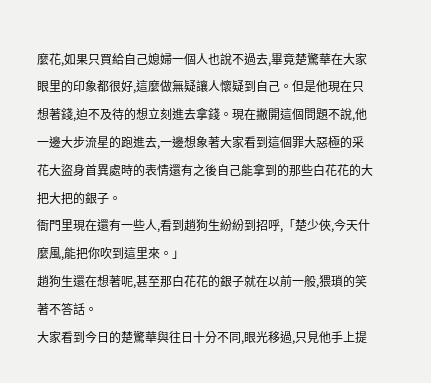麼花,如果只買給自己媳婦一個人也說不過去,畢竟楚驚華在大家眼里的印象都很好,這麼做無疑讓人懷疑到自己。但是他現在只想著錢,迫不及待的想立刻進去拿錢。現在撇開這個問題不說,他一邊大步流星的跑進去,一邊想象著大家看到這個罪大惡極的采花大盜身首異處時的表情還有之後自己能拿到的那些白花花的大把大把的銀子。
衙門里現在還有一些人,看到趙狗生紛紛到招呼,「楚少俠,今天什麼風,能把你吹到這里來。」
趙狗生還在想著呢,甚至那白花花的銀子就在以前一般,猥瑣的笑著不答話。
大家看到今日的楚驚華與往日十分不同,眼光移過,只見他手上提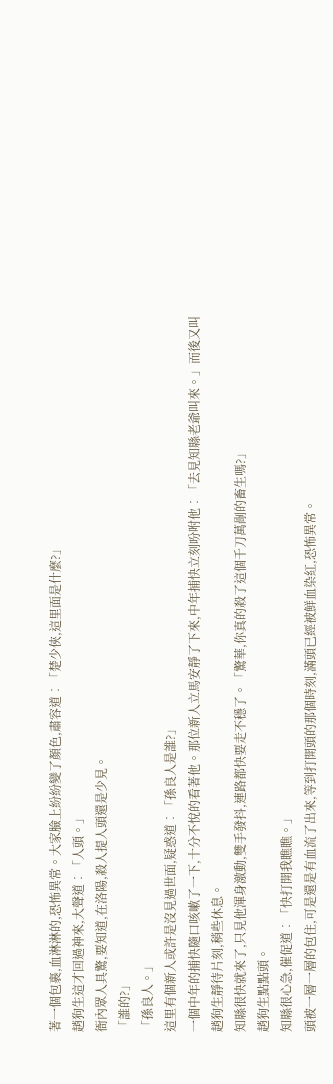著一個包裹,血淋淋的,恐怖異常。大家臉上紛紛變了顏色,肅容道︰「楚少俠,這里面是什麼?」
趙狗生這才回過神來,大聲道︰「人頭。」
衙內眾人具驚,要知道,在洛陽,殺人提人頭還是少見。
「誰的?」
「孫良人。」
這里有個新人或許是沒見過世面,疑惑道︰「孫良人是誰?」
一個中年的捕快隨口咳嗽了一下,十分不悅的看著他。那位新人立馬安靜了下來,中年捕快立刻吩咐他︰「去見知縣老爺叫來。」而後又叫趙狗生靜待片刻,稍些休息。
知縣很快就來了,只見他渾身激動,雙手發抖,連路都快要走不穩了。「驚華,你真的殺了這個千刀萬剮的畜生嗎?」
趙狗生點點頭。
知縣很心急,催促道︰「快打開我瞧瞧。」
頭被一層一層的包住,可是還是有血流了出來,等到打開頭的那個時刻,滿頭已經被鮮血染紅,恐怖異常。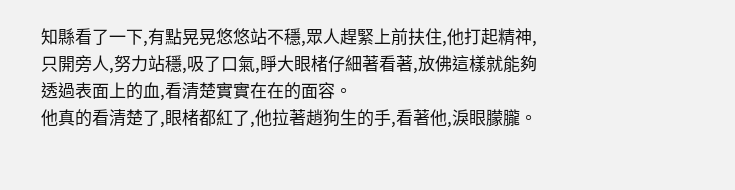知縣看了一下,有點晃晃悠悠站不穩,眾人趕緊上前扶住,他打起精神,只開旁人,努力站穩,吸了口氣,睜大眼楮仔細著看著,放佛這樣就能夠透過表面上的血,看清楚實實在在的面容。
他真的看清楚了,眼楮都紅了,他拉著趙狗生的手,看著他,淚眼朦朧。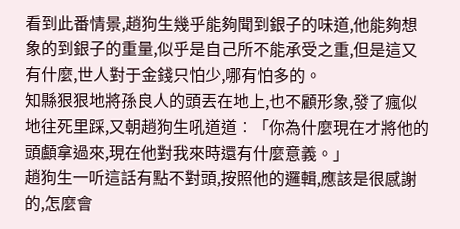看到此番情景,趙狗生幾乎能夠聞到銀子的味道,他能夠想象的到銀子的重量,似乎是自己所不能承受之重,但是這又有什麼,世人對于金錢只怕少,哪有怕多的。
知縣狠狠地將孫良人的頭丟在地上,也不顧形象,發了瘋似地往死里踩,又朝趙狗生吼道道︰「你為什麼現在才將他的頭顱拿過來,現在他對我來時還有什麼意義。」
趙狗生一听這話有點不對頭,按照他的邏輯,應該是很感謝的,怎麼會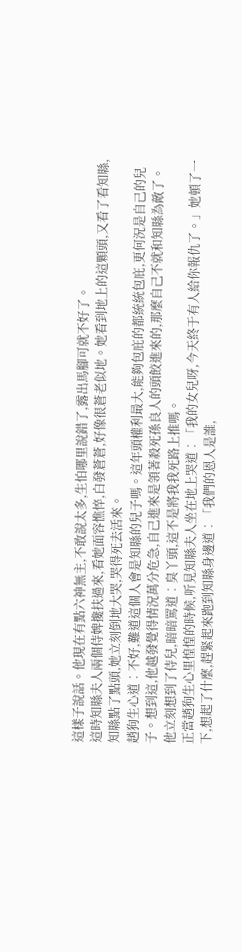這樣子說話。他現在有點六神無主,不敢說太多,生怕哪里說錯了,露出馬腳可就不好了。
這時知縣夫人兩個侍婢攙扶過來,看她面容憔悴,白發蒼蒼,好像很蒼老似地。她看到地上的這顆頭,又看了看知縣,知縣點了點頭,她立刻倒地大哭,哭得死去活來。
趙狗生心道︰不好,難道這個人會是知縣的兒子嗎。這年頭權利最大,能夠包庇的都統統包庇,更何況是自己的兒子。想到這,他越發覺得情況萬分危急,自己進來是領著殺死孫良人的頭餃進來的,那麼自己不就和知縣為敵了。
他立刻想到了侍兒,暗暗罵道︰臭丫頭,這不是將我我死路上推嗎。
正當趙狗生心里惶惶的時候,听見知縣夫人坐在地上哭道︰「我的女兒呀,今天終于有人給你報仇了。」她頓了一下,想起了什麼,趕緊起來跑到知縣身邊道︰「我們的恩人是誰,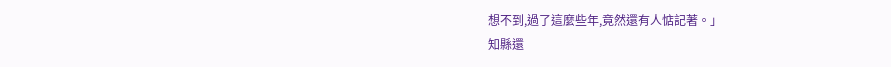想不到,過了這麼些年,竟然還有人惦記著。」
知縣還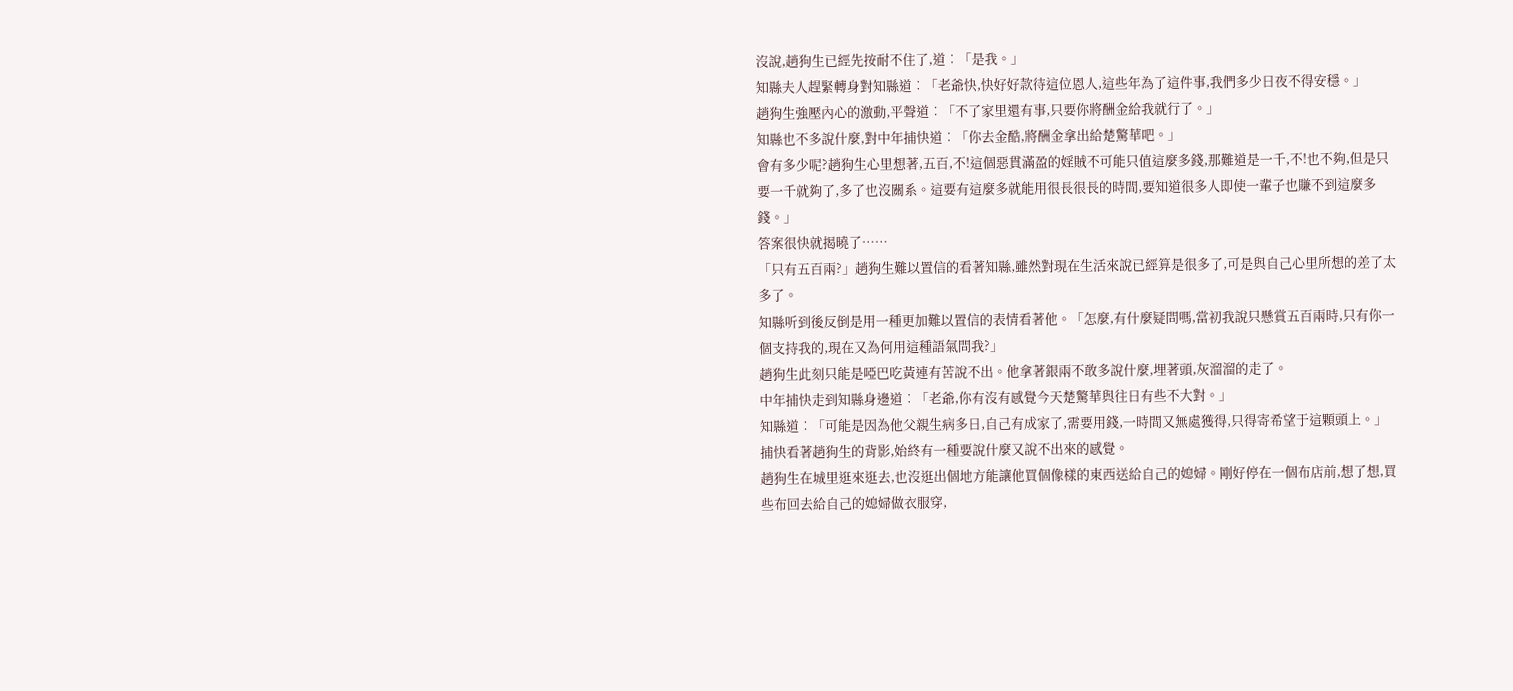沒說,趙狗生已經先按耐不住了,道︰「是我。」
知縣夫人趕緊轉身對知縣道︰「老爺快,快好好款待這位恩人,這些年為了這件事,我們多少日夜不得安穩。」
趙狗生強壓內心的激動,平聲道︰「不了家里還有事,只要你將酬金給我就行了。」
知縣也不多說什麼,對中年捕快道︰「你去金酷,將酬金拿出給楚驚華吧。」
會有多少呢?趙狗生心里想著,五百,不!這個惡貫滿盈的婬賊不可能只值這麼多錢,那難道是一千,不!也不夠,但是只要一千就夠了,多了也沒關系。這要有這麼多就能用很長很長的時間,要知道很多人即使一輩子也賺不到這麼多錢。」
答案很快就揭曉了……
「只有五百兩?」趙狗生難以置信的看著知縣,雖然對現在生活來說已經算是很多了,可是與自己心里所想的差了太多了。
知縣听到後反倒是用一種更加難以置信的表情看著他。「怎麼,有什麼疑問嗎,當初我說只懸賞五百兩時,只有你一個支持我的,現在又為何用這種語氣問我?」
趙狗生此刻只能是啞巴吃黃連有苦說不出。他拿著銀兩不敢多說什麼,埋著頭,灰溜溜的走了。
中年捕快走到知縣身邊道︰「老爺,你有沒有感覺今天楚驚華與往日有些不大對。」
知縣道︰「可能是因為他父親生病多日,自己有成家了,需要用錢,一時間又無處獲得,只得寄希望于這顆頭上。」
捕快看著趙狗生的背影,始終有一種要說什麼又說不出來的感覺。
趙狗生在城里逛來逛去,也沒逛出個地方能讓他買個像樣的東西送給自己的媳婦。剛好停在一個布店前,想了想,買些布回去給自己的媳婦做衣服穿,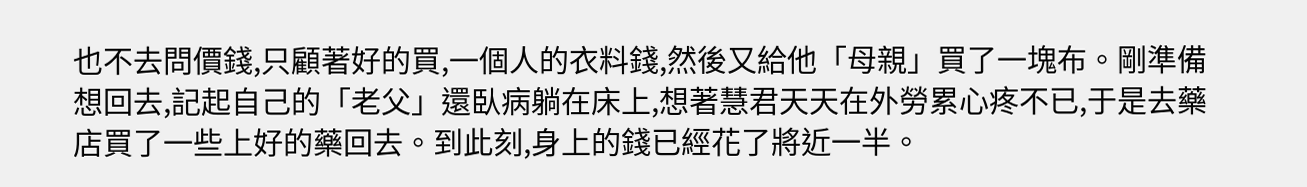也不去問價錢,只顧著好的買,一個人的衣料錢,然後又給他「母親」買了一塊布。剛準備想回去,記起自己的「老父」還臥病躺在床上,想著慧君天天在外勞累心疼不已,于是去藥店買了一些上好的藥回去。到此刻,身上的錢已經花了將近一半。